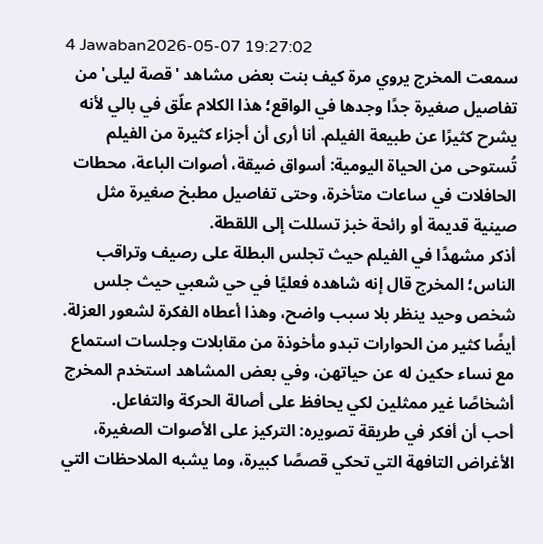4 Jawaban2026-05-07 19:27:02
سمعت المخرج يروي مرة كيف بنت بعض مشاهد 'قصة ليلى' من تفاصيل صغيرة جدًا وجدها في الواقع؛ هذا الكلام علّق في بالي لأنه يشرح كثيرًا عن طبيعة الفيلم. أنا أرى أن أجزاء كثيرة من الفيلم تُستوحى من الحياة اليومية: أسواق ضيقة، أصوات الباعة، محطات الحافلات في ساعات متأخرة، وحتى تفاصيل مطبخ صغيرة مثل صينية قديمة أو رائحة خبز تسللت إلى اللقطة.
أذكر مشهدًا في الفيلم حيث تجلس البطلة على رصيف وتراقب الناس؛ المخرج قال إنه شاهده فعليًا في حي شعبي حيث جلس شخص وحيد ينظر بلا سبب واضح، وهذا أعطاه الفكرة لشعور العزلة. أيضًا كثير من الحوارات تبدو مأخوذة من مقابلات وجلسات استماع مع نساء حكين له عن حياتهن، وفي بعض المشاهد استخدم المخرج أشخاصًا غير ممثلين لكي يحافظ على أصالة الحركة والتفاعل.
أحب أن أفكر في طريقة تصويره: التركيز على الأصوات الصغيرة، الأغراض التافهة التي تحكي قصصًا كبيرة، وما يشبه الملاحظات التي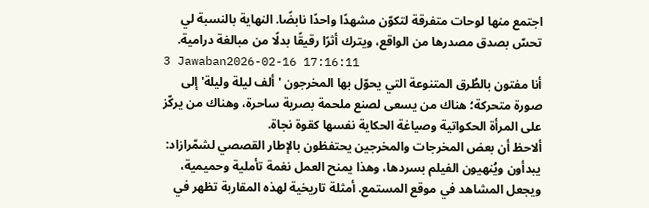اجتمع منها لوحات متفرقة لتكوّن مشهدًا واحدًا نابضًا. النهاية بالنسبة لي تحسّ بصدق مصدرها من الواقع، ويترك أثرًا رقيقًا بدلًا من مبالغة درامية.
3 Jawaban2026-02-16 17:16:11
أنا مفتون بالطُرق المتنوعة التي يحوّل بها المخرجون 'ألف ليلة وليلة' إلى صورة متحركة؛ هناك من يسعى لصنع ملحمة بصرية ساحرة، وهناك من يركّز على المرأة الحكواتية وصياغة الحكاية نفسها كقوة نجاة.
ألاحظ أن بعض المخرجات والمخرجين يحتفظون بالإطار القصصي لشمّرازاد: يبدأون ويُنهيون الفيلم بسردها، وهذا يمنح العمل نغمة تأملية وحميمية، ويجعل المشاهد في موقع المستمع. أمثلة تاريخية لهذه المقاربة تظهر في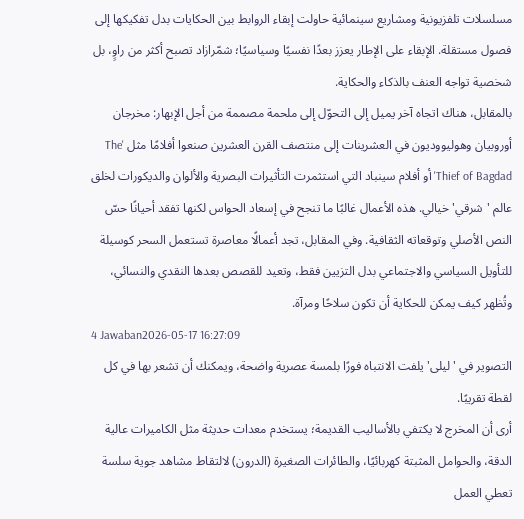مسلسلات تلفزيونية ومشاريع سينمائية حاولت إبقاء الروابط بين الحكايات بدل تفكيكها إلى فصول مستقلة. الإبقاء على الإطار يعزز بعدًا نفسيًا وسياسيًا؛ شمّرازاد تصبح أكثر من راوٍ، بل شخصية تواجه العنف بالذكاء والحكاية.
بالمقابل، هناك اتجاه آخر يميل إلى التحوّل إلى ملحمة مصممة من أجل الإبهار: مخرجان أوروبيان وهوليووديون في العشرينات إلى منتصف القرن العشرين صنعوا أفلامًا مثل 'The Thief of Bagdad' أو أفلام سينباد التي استثمرت التأثيرات البصرية والألوان والديكورات لخلق عالم 'شرقي' خيالي. هذه الأعمال غالبًا ما تنجح في إسعاد الحواس لكنها تفقد أحيانًا حسّ النص الأصلي وتوقعاته الثقافية. وفي المقابل، تجد أعمالًا معاصرة تستعمل السحر كوسيلة للتأويل السياسي والاجتماعي بدل التزيين فقط، وتعيد للقصص بعدها النقدي والنسائي، وتُظهر كيف يمكن للحكاية أن تكون سلاحًا ومرآة.
4 Jawaban2026-05-17 16:27:09
التصوير في 'ليلى' يلفت الانتباه فورًا بلمسة عصرية واضحة، ويمكنك أن تشعر بها في كل لقطة تقريبًا.
أرى أن المخرج لا يكتفي بالأساليب القديمة؛ يستخدم معدات حديثة مثل الكاميرات عالية الدقة، والحوامل المثبتة كهربائيًا، والطائرات الصغيرة (الدرون) لالتقاط مشاهد جوية سلسة تعطي العمل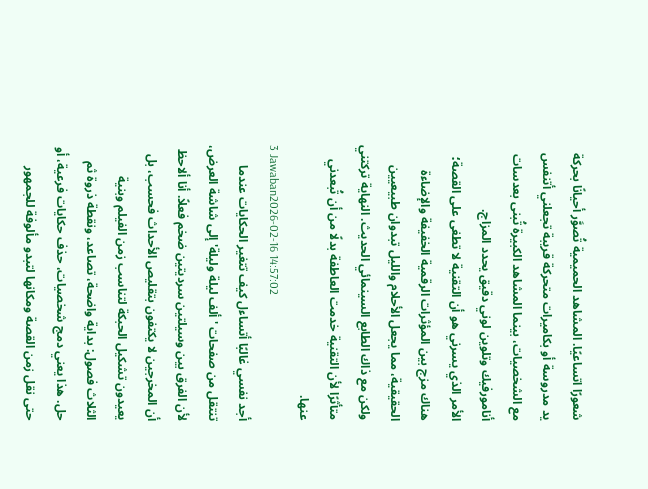شعورًا اتساعيًا. المشاهد الحميمية تُصوَّر أحيانًا بحركة يد مدروسة أو بكاميرات متحركة قريبة تجعلني أتنفس مع الشخصيات، بينما المشاهد الكبيرة تُبنى بعدسات أنامورفيك وتلوين لوني دقيق يحدد المزاج.
الأمر الذي يسرني هو أن التقنية لا تطغى على القصة؛ هناك مزج بين المؤثرات الرقمية الخفيفة والإضاءة الحقيقية، مما يجعل الأحلام والليل تبدوان طبيعيين ولكن مع ذاك الطابع السينمائي الحديث. النهاية تركتني متأثرًا لأن التقنية خدمت العاطفة بدلًا من أن تُبعدني عنها.
3 Jawaban2026-02-16 14:57:02
أجد نفسي غالبًا أتساءل كيف تتغير الحكايات عندما تنتقل من صفحات 'ألف ليلة وليلة' إلى شاشة العرض، لأن الفرق بين وسيلتين سرديتين ضخم فعلاً. أنا ألاحظ أن المخرجين لا يكتفون بتقليص الأحداث فحسب، بل يعيدون تشكيل الحبكة لتناسب زمن الفيلم وبنية الثلاث فصول: بداية واضحة، تصاعد، ونقطة ذروة ثم حل. هذا يعني دمج شخصيات، حذف حكايات فرعية، أو حتى نقل زمن القصة ومكانها لتبدو مألوفة للجمهور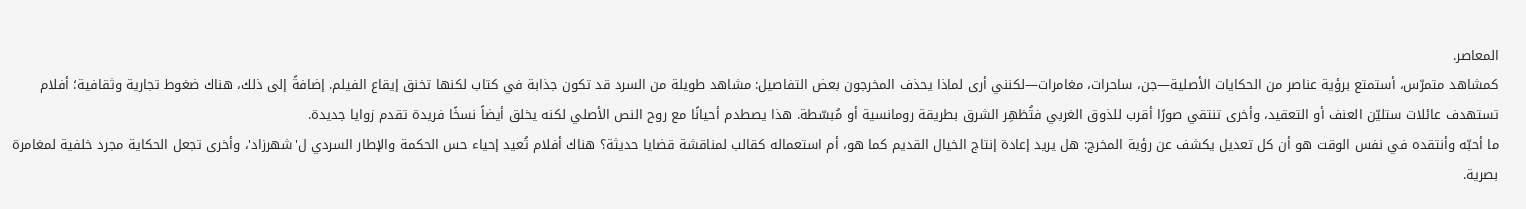المعاصر.
كمشاهد متمرّس، أستمتع برؤية عناصر من الحكايات الأصلية—جن، ساحرات، مغامرات—لكنني أرى لماذا يحذف المخرجون بعض التفاصيل: مشاهد طويلة من السرد قد تكون جذابة في كتاب لكنها تخنق إيقاع الفيلم. إضافةً إلى ذلك، هناك ضغوط تجارية وثقافية؛ أفلام تستهدف عائلات ستليّن العنف أو التعقيد، وأخرى تنتقي صورًا أقرب للذوق الغربي فتُظهِر الشرق بطريقة رومانسية أو مُبسّطة. هذا يصطدم أحيانًا مع روح النص الأصلي لكنه يخلق أيضاً نسخًا فريدة تقدم زوايا جديدة.
ما أحبّه وأنتقده في نفس الوقت هو أن كل تعديل يكشف عن رؤية المخرج: هل يريد إعادة إنتاج الخيال القديم كما هو، أم استعماله كقالب لمناقشة قضايا حديثة؟ هناك أفلام تُعيد إحياء حس الحكمة والإطار السردي ل'شهرزاد'، وأخرى تجعل الحكاية مجرد خلفية لمغامرة بصرية.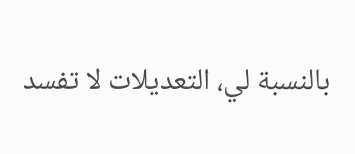بالنسبة لي، التعديلات لا تفسد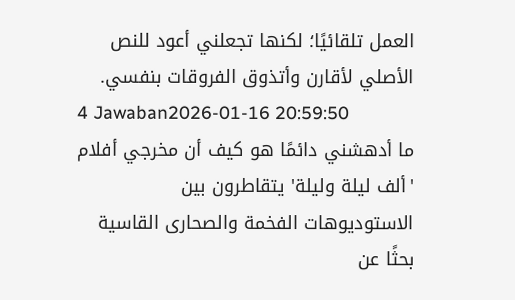العمل تلقائيًا؛ لكنها تجعلني أعود للنص الأصلي لأقارن وأتذوق الفروقات بنفسي.
4 Jawaban2026-01-16 20:59:50
ما أدهشني دائمًا هو كيف أن مخرجي أفلام 'ألف ليلة وليلة' يتقاطرون بين الاستوديوهات الفخمة والصحارى القاسية بحثًا عن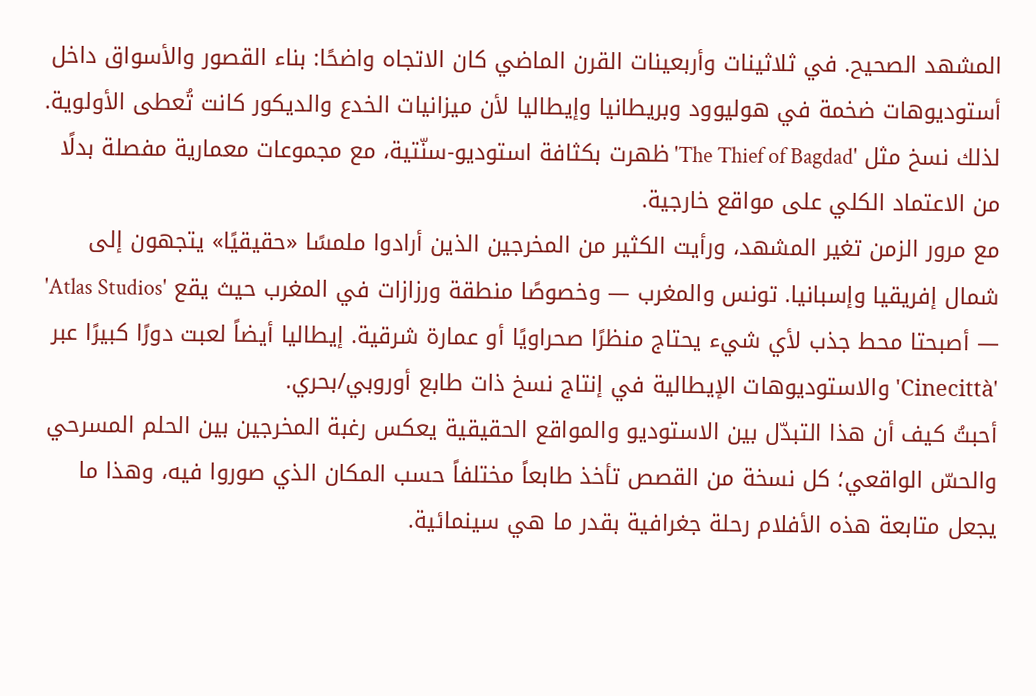المشهد الصحيح. في ثلاثينات وأربعينات القرن الماضي كان الاتجاه واضحًا: بناء القصور والأسواق داخل أستوديوهات ضخمة في هوليوود وبريطانيا وإيطاليا لأن ميزانيات الخدع والديكور كانت تُعطى الأولوية. لذلك نسخ مثل 'The Thief of Bagdad' ظهرت بكثافة استوديو-سنّتية، مع مجموعات معمارية مفصلة بدلًا من الاعتماد الكلي على مواقع خارجية.
مع مرور الزمن تغير المشهد، ورأيت الكثير من المخرجين الذين أرادوا ملمسًا «حقيقيًا» يتجهون إلى شمال إفريقيا وإسبانيا. تونس والمغرب — وخصوصًا منطقة ورزازات في المغرب حيث يقع 'Atlas Studios' — أصبحتا محط جذب لأي شيء يحتاج منظرًا صحراويًا أو عمارة شرقية. إيطاليا أيضاً لعبت دورًا كبيرًا عبر 'Cinecittà' والاستوديوهات الإيطالية في إنتاج نسخ ذات طابع أوروبي/بحري.
أحبتُ كيف أن هذا التبدّل بين الاستوديو والمواقع الحقيقية يعكس رغبة المخرجين بين الحلم المسرحي والحسّ الواقعي؛ كل نسخة من القصص تأخذ طابعاً مختلفاً حسب المكان الذي صوروا فيه، وهذا ما يجعل متابعة هذه الأفلام رحلة جغرافية بقدر ما هي سينمائية.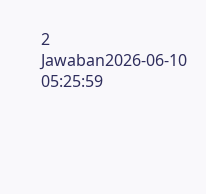2 Jawaban2026-06-10 05:25:59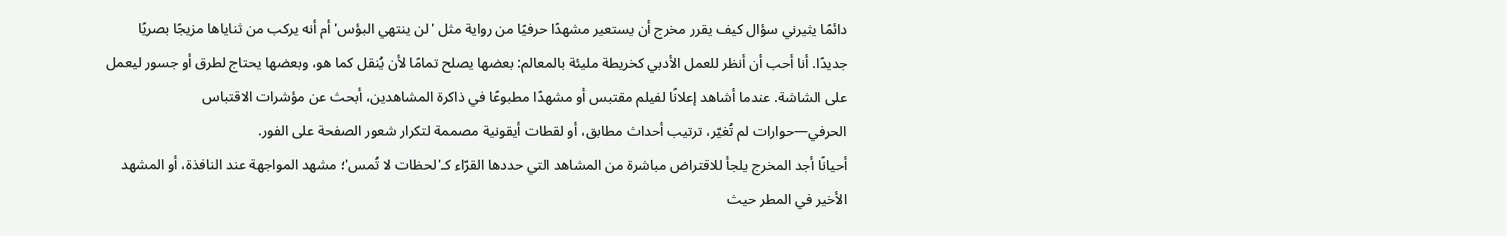دائمًا يثيرني سؤال كيف يقرر مخرج أن يستعير مشهدًا حرفيًا من رواية مثل 'لن ينتهي البؤس' أم أنه يركب من ثناياها مزيجًا بصريًا جديدًا. أنا أحب أن أنظر للعمل الأدبي كخريطة مليئة بالمعالم: بعضها يصلح تمامًا لأن يُنقل كما هو، وبعضها يحتاج لطرق أو جسور ليعمل على الشاشة. عندما أشاهد إعلانًا لفيلم مقتبس أو مشهدًا مطبوعًا في ذاكرة المشاهدين، أبحث عن مؤشرات الاقتباس الحرفي—حوارات لم تُغيّر، ترتيب أحداث مطابق، أو لقطات أيقونية مصممة لتكرار شعور الصفحة على الفور.
أحيانًا أجد المخرج يلجأ للاقتراض مباشرة من المشاهد التي حددها القرّاء كـ'لحظات لا تُمس'؛ مشهد المواجهة عند النافذة، أو المشهد الأخير في المطر حيث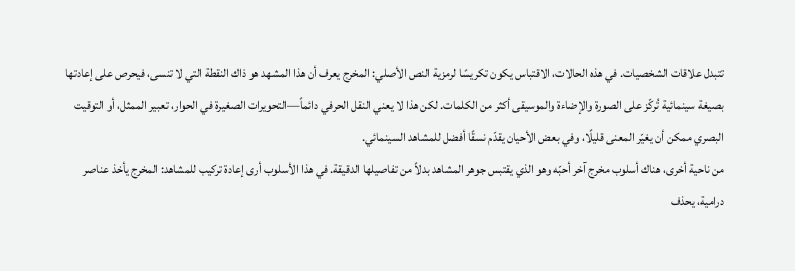تتبدل علاقات الشخصيات. في هذه الحالات، الاقتباس يكون تكريسًا لرمزية النص الأصلي: المخرج يعرف أن هذا المشهد هو ذاك النقطة التي لا تنسى، فيحرص على إعادتها بصيغة سينمائية تُركّز على الصورة والإضاءة والموسيقى أكثر من الكلمات. لكن هذا لا يعني النقل الحرفي دائماً—التحويرات الصغيرة في الحوار، تعبير الممثل، أو التوقيت البصري ممكن أن يغيّر المعنى قليلًا، وفي بعض الأحيان يقدّم نسقًا أفضل للمشاهد السينمائي.
من ناحية أخرى، هناك أسلوب مخرج آخر أحبّه وهو الذي يقتبس جوهر المشاهد بدلاً من تفاصيلها الدقيقة. في هذا الأسلوب أرى إعادة تركيب للمشاهد: المخرج يأخذ عناصر درامية، يحذف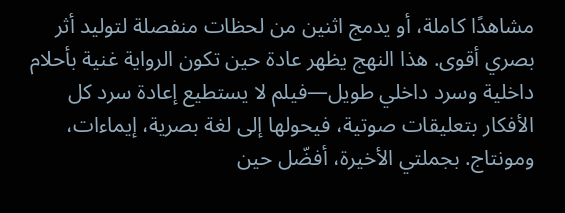مشاهدًا كاملة، أو يدمج اثنين من لحظات منفصلة لتوليد أثر بصري أقوى. هذا النهج يظهر عادة حين تكون الرواية غنية بأحلام داخلية وسرد داخلي طويل—فيلم لا يستطيع إعادة سرد كل الأفكار بتعليقات صوتية، فيحولها إلى لغة بصرية، إيماءات، ومونتاج. بجملتي الأخيرة، أفضّل حين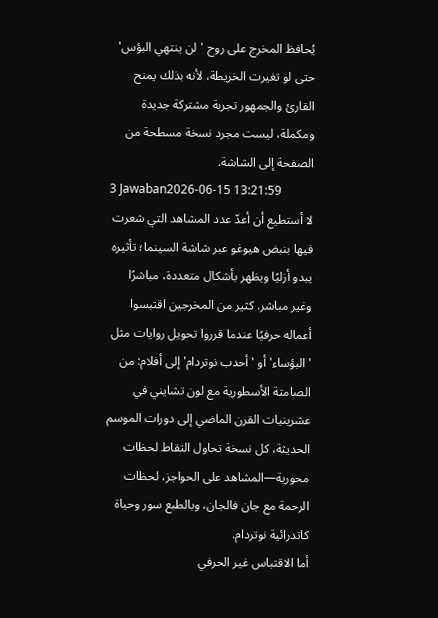يُحافظ المخرج على روح 'لن ينتهي البؤس' حتى لو تغيرت الخريطة، لأنه بذلك يمنح القارئ والجمهور تجربة مشتركة جديدة ومكملة، ليست مجرد نسخة مسطحة من الصفحة إلى الشاشة.
3 Jawaban2026-06-15 13:21:59
لا أستطيع أن أعدّ عدد المشاهد التي شعرت فيها بنبض هيوغو عبر شاشة السينما؛ تأثيره يبدو أزليًا ويظهر بأشكال متعددة، مباشرًا وغير مباشر. كثير من المخرجين اقتبسوا أعماله حرفيًا عندما قرروا تحويل روايات مثل 'البؤساء' أو 'أحدب نوتردام' إلى أفلام: من الصامتة الأسطورية مع لون تشايني في عشرينيات القرن الماضي إلى دورات الموسم الحديثة، كل نسخة تحاول التقاط لحظات محورية—المشاهد على الحواجز، لحظات الرحمة مع جان فالجان، وبالطبع سور وحياة كاتدرائية نوتردام.
أما الاقتباس غير الحرفي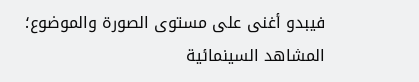فيبدو أغنى على مستوى الصورة والموضوع؛ المشاهد السينمائية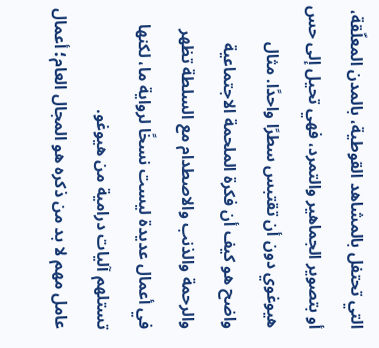التي تحتفل بالمشاهد القوطية، بالمدن المعلّقة، أو بتصوير الجماهير والتمرد، فهي تحيل إلى حس هيوغوي دون أن تقتبس سطرًا واحدًا. مثال واضح هو كيف أن فكرة الملحمة الاجتماعية والرحمة والذنب والاصطدام مع السلطة تظهر في أعمال عديدة ليست نسخًا لرواية ما، لكنها تستلهم آليات درامية من هيوغو.
عامل مهم لا بد من ذكره هو المجال العام؛ أعمال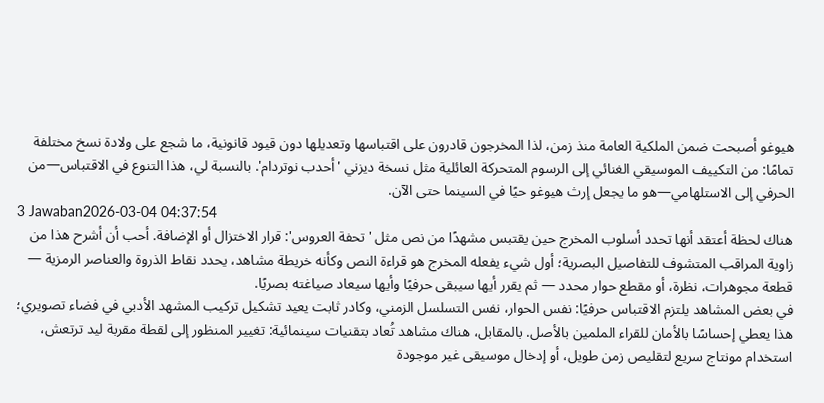هيوغو أصبحت ضمن الملكية العامة منذ زمن، لذا المخرجون قادرون على اقتباسها وتعديلها دون قيود قانونية، ما شجع على ولادة نسخ مختلفة تمامًا: من التكييف الموسيقي الغنائي إلى الرسوم المتحركة العائلية مثل نسخة ديزني 'أحدب نوتردام'. بالنسبة لي، هذا التنوع في الاقتباس—من الحرفي إلى الاستلهامي—هو ما يجعل إرث هيوغو حيًا في السينما حتى الآن.
3 Jawaban2026-03-04 04:37:54
هناك لحظة أعتقد أنها تحدد أسلوب المخرج حين يقتبس مشهدًا من نص مثل 'تحفة العروس': قرار الاختزال أو الإضافة. أحب أن أشرح هذا من زاوية المراقب المتشوف للتفاصيل البصرية؛ أول شيء يفعله المخرج هو قراءة النص وكأنه خريطة مشاهد، يحدد نقاط الذروة والعناصر الرمزية — قطعة مجوهرات، نظرة، أو مقطع حوار محدد — ثم يقرر أيها سيبقى حرفيًا وأيها سيعاد صياغته بصريًا.
في بعض المشاهد يلتزم الاقتباس حرفيًا: نفس الحوار، نفس التسلسل الزمني، وكادر ثابت يعيد تشكيل تركيب المشهد الأدبي في فضاء تصويري؛ هذا يعطي إحساسًا بالأمان للقراء الملمين بالأصل. بالمقابل، هناك مشاهد تُعاد بتقنيات سينمائية: تغيير المنظور إلى لقطة مقربة ليد ترتعش، استخدام مونتاج سريع لتقليص زمن طويل، أو إدخال موسيقى غير موجودة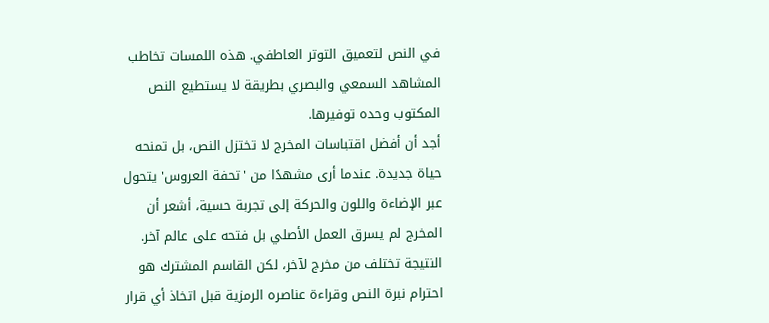في النص لتعميق التوتر العاطفي. هذه اللمسات تخاطب المشاهد السمعي والبصري بطريقة لا يستطيع النص المكتوب وحده توفيرها.
أجد أن أفضل اقتباسات المخرج لا تختزل النص، بل تمنحه حياة جديدة. عندما أرى مشهدًا من 'تحفة العروس' يتحول عبر الإضاءة واللون والحركة إلى تجربة حسية، أشعر أن المخرج لم يسرق العمل الأصلي بل فتحه على عالم آخر. النتيجة تختلف من مخرج لآخر، لكن القاسم المشترك هو احترام نبرة النص وقراءة عناصره الرمزية قبل اتخاذ أي قرار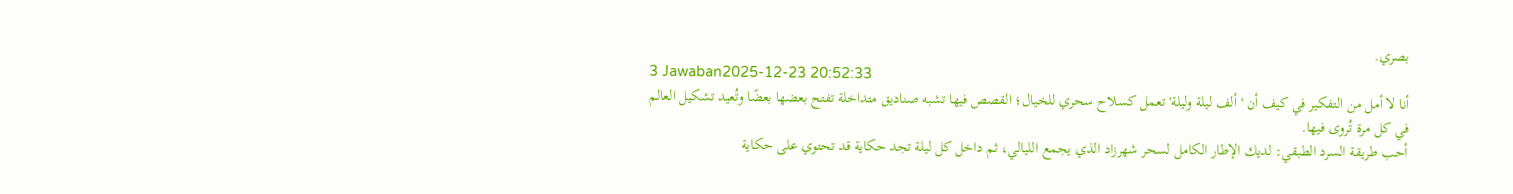بصري.
3 Jawaban2025-12-23 20:52:33
أنا لا أمل من التفكير في كيف أن 'ألف ليلة وليلة' تعمل كسلاح سحري للخيال؛ القصص فيها تشبه صناديق متداخلة تفتح بعضها بعضًا وتُعيد تشكيل العالم في كل مرة تُروى فيها.
أحب طريقة السرد الطبقي: لديك الإطار الكامل لسحر شهرزاد الذي يجمع الليالي، ثم داخل كل ليلة تجد حكاية قد تحتوي على حكاية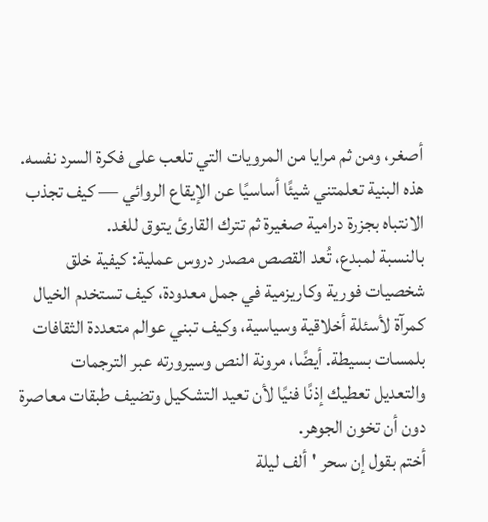أصغر، ومن ثم مرايا من المرويات التي تلعب على فكرة السرد نفسه. هذه البنية تعلمتني شيئًا أساسيًا عن الإيقاع الروائي — كيف تجذب الانتباه بجزرة درامية صغيرة ثم تترك القارئ يتوق للغد.
بالنسبة لمبدع، تُعد القصص مصدر دروس عملية: كيفية خلق شخصيات فورية وكاريزمية في جمل معدودة، كيف تستخدم الخيال كمرآة لأسئلة أخلاقية وسياسية، وكيف تبني عوالم متعددة الثقافات بلمسات بسيطة. أيضًا، مرونة النص وسيرورته عبر الترجمات والتعديل تعطيك إذنًا فنيًا لأن تعيد التشكيل وتضيف طبقات معاصرة دون أن تخون الجوهر.
أختم بقول إن سحر 'ألف ليلة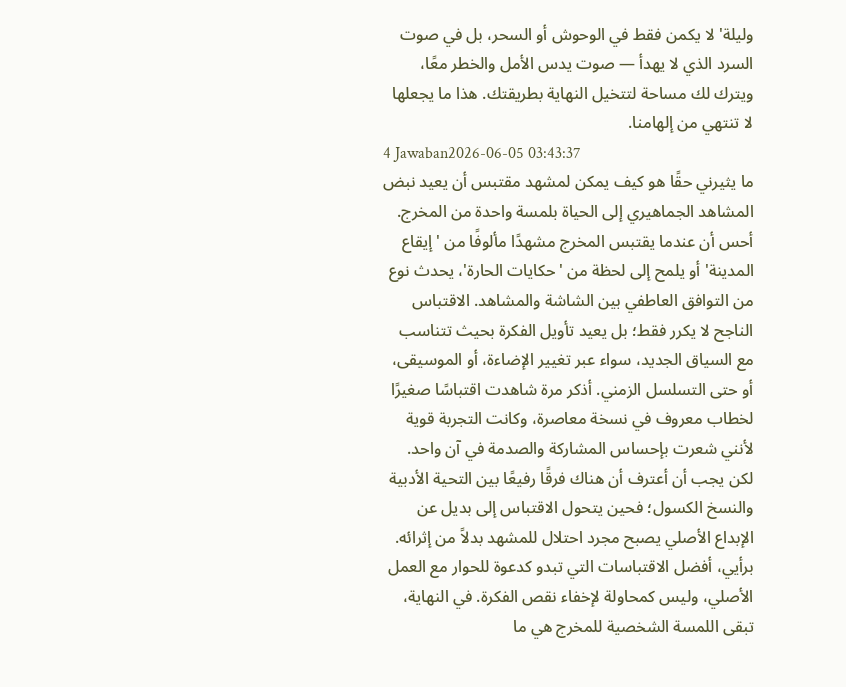وليلة' لا يكمن فقط في الوحوش أو السحر، بل في صوت السرد الذي لا يهدأ — صوت يدس الأمل والخطر معًا، ويترك لك مساحة لتتخيل النهاية بطريقتك. هذا ما يجعلها لا تنتهي من إلهامنا.
4 Jawaban2026-06-05 03:43:37
ما يثيرني حقًا هو كيف يمكن لمشهد مقتبس أن يعيد نبض المشاهد الجماهيري إلى الحياة بلمسة واحدة من المخرج.
أحس أن عندما يقتبس المخرج مشهدًا مألوفًا من 'إيقاع المدينة' أو يلمح إلى لحظة من 'حكايات الحارة'، يحدث نوع من التوافق العاطفي بين الشاشة والمشاهد. الاقتباس الناجح لا يكرر فقط؛ بل يعيد تأويل الفكرة بحيث تتناسب مع السياق الجديد، سواء عبر تغيير الإضاءة، أو الموسيقى، أو حتى التسلسل الزمني. أذكر مرة شاهدت اقتباسًا صغيرًا لخطاب معروف في نسخة معاصرة، وكانت التجربة قوية لأنني شعرت بإحساس المشاركة والصدمة في آن واحد.
لكن يجب أن أعترف أن هناك فرقًا رفيعًا بين التحية الأدبية والنسخ الكسول؛ فحين يتحول الاقتباس إلى بديل عن الإبداع الأصلي يصبح مجرد احتلال للمشهد بدلاً من إثرائه. برأيي، أفضل الاقتباسات التي تبدو كدعوة للحوار مع العمل الأصلي، وليس كمحاولة لإخفاء نقص الفكرة. في النهاية، تبقى اللمسة الشخصية للمخرج هي ما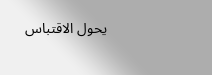يحول الاقتباس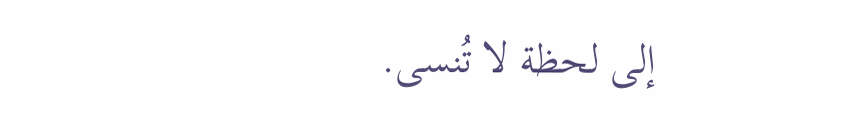إلى لحظة لا تُنسى.